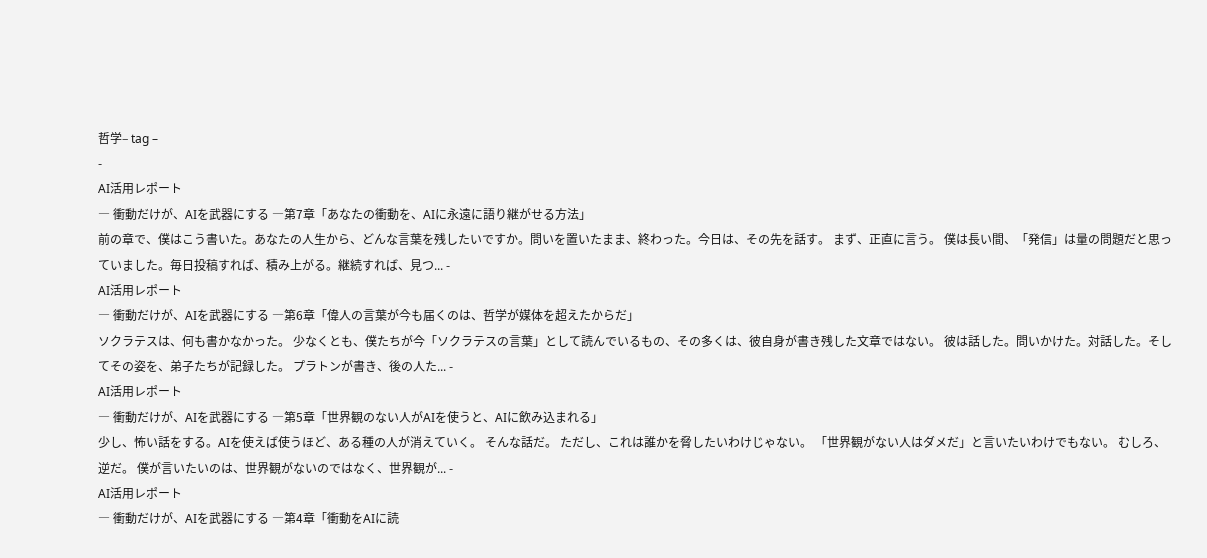哲学– tag –
-
AI活用レポート
― 衝動だけが、AIを武器にする ―第7章「あなたの衝動を、AIに永遠に語り継がせる方法」
前の章で、僕はこう書いた。あなたの人生から、どんな言葉を残したいですか。問いを置いたまま、終わった。今日は、その先を話す。 まず、正直に言う。 僕は長い間、「発信」は量の問題だと思っていました。毎日投稿すれば、積み上がる。継続すれば、見つ... -
AI活用レポート
― 衝動だけが、AIを武器にする ―第6章「偉人の言葉が今も届くのは、哲学が媒体を超えたからだ」
ソクラテスは、何も書かなかった。 少なくとも、僕たちが今「ソクラテスの言葉」として読んでいるもの、その多くは、彼自身が書き残した文章ではない。 彼は話した。問いかけた。対話した。そしてその姿を、弟子たちが記録した。 プラトンが書き、後の人た... -
AI活用レポート
― 衝動だけが、AIを武器にする ―第5章「世界観のない人がAIを使うと、AIに飲み込まれる」
少し、怖い話をする。AIを使えば使うほど、ある種の人が消えていく。 そんな話だ。 ただし、これは誰かを脅したいわけじゃない。 「世界観がない人はダメだ」と言いたいわけでもない。 むしろ、逆だ。 僕が言いたいのは、世界観がないのではなく、世界観が... -
AI活用レポート
― 衝動だけが、AIを武器にする ―第4章「衝動をAIに読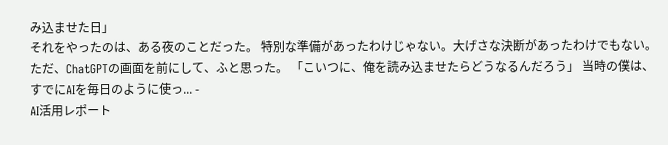み込ませた日」
それをやったのは、ある夜のことだった。 特別な準備があったわけじゃない。大げさな決断があったわけでもない。 ただ、ChatGPTの画面を前にして、ふと思った。 「こいつに、俺を読み込ませたらどうなるんだろう」 当時の僕は、すでにAIを毎日のように使っ... -
AI活用レポート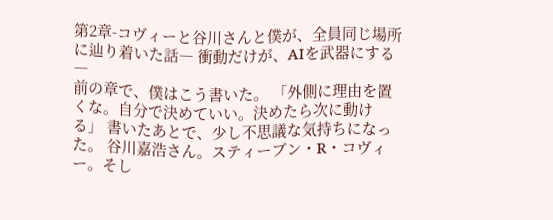第2章-コヴィーと谷川さんと僕が、全員同じ場所に辿り着いた話― 衝動だけが、AIを武器にする ―
前の章で、僕はこう書いた。 「外側に理由を置くな。自分で決めていい。決めたら次に動ける」 書いたあとで、少し不思議な気持ちになった。 谷川嘉浩さん。スティーブン・R・コヴィー。そし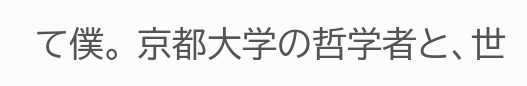て僕。 京都大学の哲学者と、世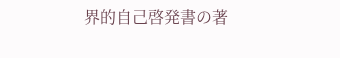界的自己啓発書の著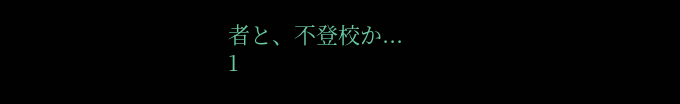者と、不登校か...
1